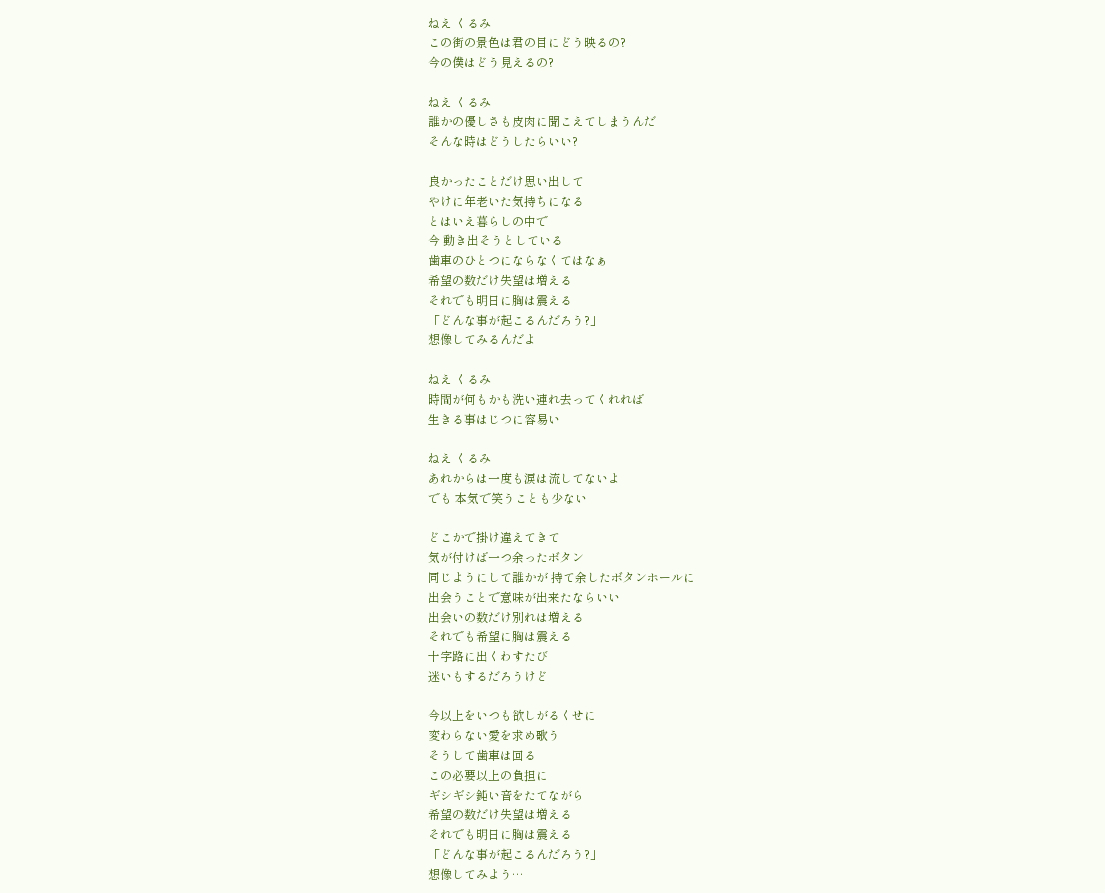ねえ くるみ
この街の景色は君の目にどう映るの?
今の僕はどう見えるの?

ねえ くるみ
誰かの優しさも皮肉に聞こえてしまうんだ
そんな時はどうしたらいい?

良かったことだけ思い出して
やけに年老いた気持ちになる
とはいえ暮らしの中で
今 動き出そうとしている
歯車のひとつにならなくてはなぁ
希望の数だけ失望は増える
それでも明日に胸は震える
「どんな事が起こるんだろう?」
想像してみるんだよ

ねえ くるみ
時間が何もかも洗い連れ去ってくれれば
生きる事はじつに容易い

ねえ くるみ
あれからは一度も涙は流してないよ
でも 本気で笑うことも少ない

どこかで掛け違えてきて
気が付けば一つ余ったボタン
同じようにして誰かが 持て余したボタンホールに
出会うことで意味が出来たならいい
出会いの数だけ別れは増える
それでも希望に胸は震える
十字路に出くわすたび
迷いもするだろうけど

今以上をいつも欲しがるくせに
変わらない愛を求め歌う
そうして歯車は回る
この必要以上の負担に
ギシギシ鈍い音をたてながら
希望の数だけ失望は増える
それでも明日に胸は震える
「どんな事が起こるんだろう?」
想像してみよう…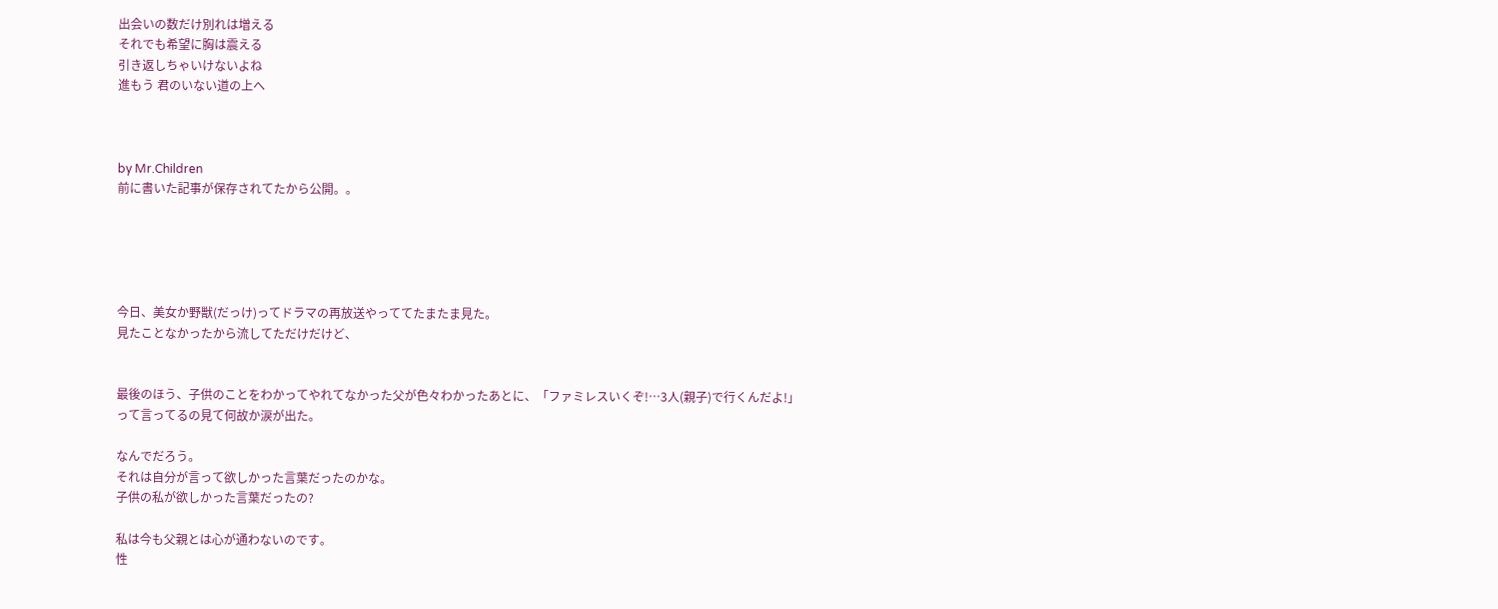出会いの数だけ別れは増える
それでも希望に胸は震える
引き返しちゃいけないよね
進もう 君のいない道の上へ



by Mr.Children
前に書いた記事が保存されてたから公開。。





今日、美女か野獣(だっけ)ってドラマの再放送やっててたまたま見た。
見たことなかったから流してただけだけど、


最後のほう、子供のことをわかってやれてなかった父が色々わかったあとに、「ファミレスいくぞ!…3人(親子)で行くんだよ!」
って言ってるの見て何故か涙が出た。

なんでだろう。
それは自分が言って欲しかった言葉だったのかな。
子供の私が欲しかった言葉だったの?

私は今も父親とは心が通わないのです。
性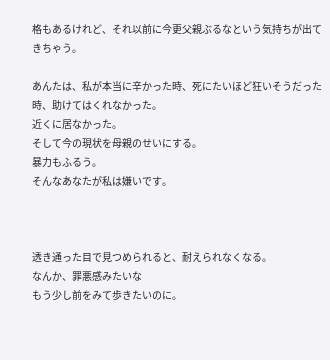格もあるけれど、それ以前に今更父親ぶるなという気持ちが出てきちゃう。

あんたは、私が本当に辛かった時、死にたいほど狂いそうだった時、助けてはくれなかった。
近くに居なかった。
そして今の現状を母親のせいにする。
暴力もふるう。
そんなあなたが私は嫌いです。



透き通った目で見つめられると、耐えられなくなる。
なんか、罪悪感みたいな
もう少し前をみて歩きたいのに。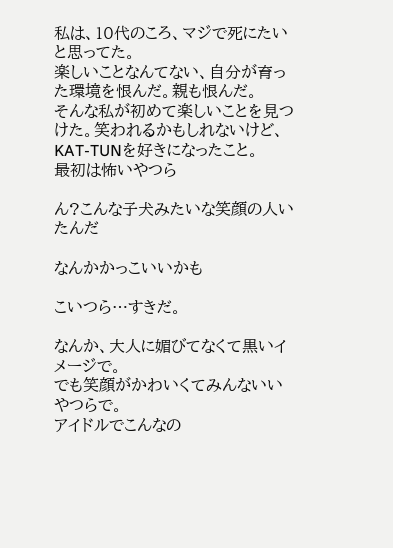私は、10代のころ、マジで死にたいと思ってた。
楽しいことなんてない、自分が育った環境を恨んだ。親も恨んだ。
そんな私が初めて楽しいことを見つけた。笑われるかもしれないけど、KAT-TUNを好きになったこと。
最初は怖いやつら

ん?こんな子犬みたいな笑顔の人いたんだ

なんかかっこいいかも

こいつら…すきだ。

なんか、大人に媚びてなくて黒いイメージで。
でも笑顔がかわいくてみんないいやつらで。
アイドルでこんなの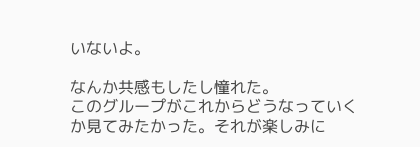いないよ。

なんか共感もしたし憧れた。
このグループがこれからどうなっていくか見てみたかった。それが楽しみに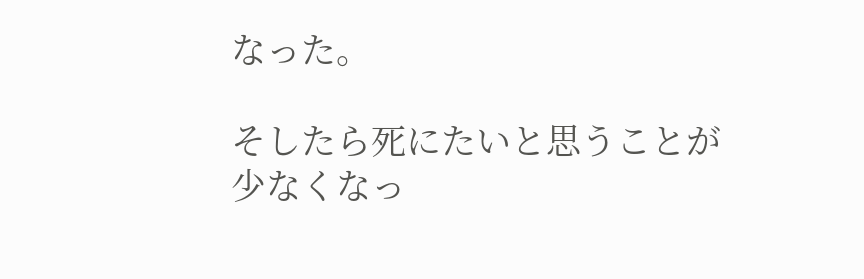なった。

そしたら死にたいと思うことが少なくなっ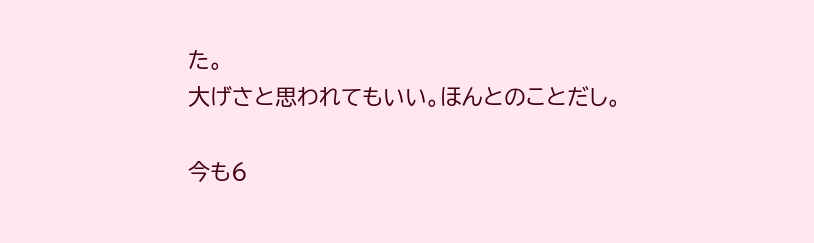た。
大げさと思われてもいい。ほんとのことだし。

今も6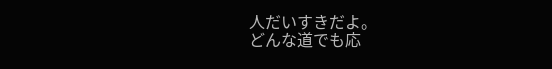人だいすきだよ。
どんな道でも応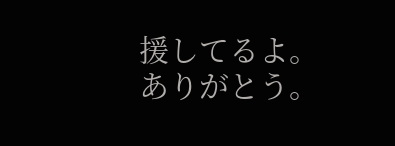援してるよ。
ありがとう。